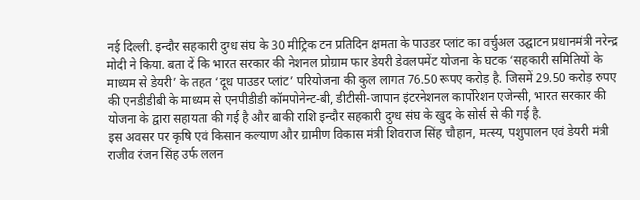नई दिल्ली. इन्दौर सहकारी दुग्ध संघ के 30 मीट्रिक टन प्रतिदिन क्षमता के पाउडर प्लांट का वर्चुअल उद्घाटन प्रधानमंत्री नरेन्द्र मोदी ने किया. बता दें कि भारत सरकार की नेशनल प्रोग्राम फार डेयरी डेवलपमेंट योजना के घटक ‘सहकारी समितियों के माध्यम से डेयरी’ के तहत ‘दूध पाउडर प्लांट’ परियोजना की कुल लागत 76.50 रूपए करोड़ है. जिसमें 29.50 करोड़ रुपए की एनडीडीबी के माध्यम से एनपीडीडी कॉमपोनेन्ट-बी, डीटीसी-जापान इंटरनेशनल कार्पोरेशन एजेन्सी, भारत सरकार की योजना के द्वारा सहायता की गई है और बाकी राशि इन्दौर सहकारी दुग्ध संघ के खुद के सोर्स से की गई है.
इस अवसर पर कृषि एवं किसान कल्याण और ग्रामीण विकास मंत्री शिवराज सिंह चौहान, मत्स्य, पशुपालन एवं डेयरी मंत्री राजीव रंजन सिंह उर्फ ललन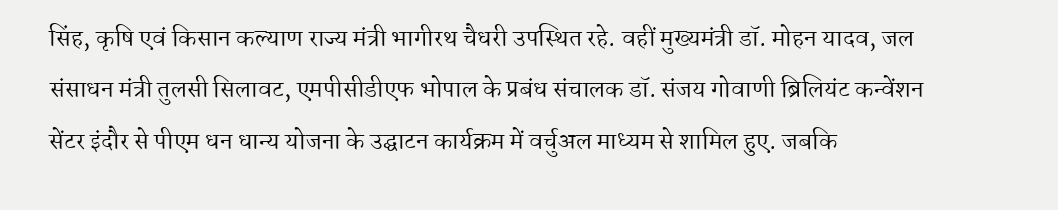सिंह, कृषि एवं किसान कल्याण राज्य मंत्री भागीरथ चैधरी उपस्थित रहे. वहीं मुख्यमंत्री डॉ. मोहन यादव, जल संसाधन मंत्री तुलसी सिलावट, एमपीसीडीएफ भोपाल के प्रबंध संचालक डॉ. संजय गोवाणी ब्रिलियंट कन्वेंशन सेंटर इंदौर से पीएम धन धान्य योजना के उद्घाटन कार्यक्रम में वर्चुअल माध्यम से शामिल हुए. जबकि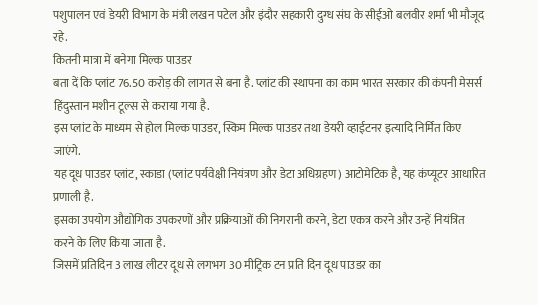पशुपालन एवं डेयरी विभाग के मंत्री लखन पटेल और इंदौर सहकारी दुग्ध संघ के सीईओ बलवीर शर्मा भी मौजूद रहे.
कितनी मात्रा में बनेगा मिल्क पाउडर
बता दें कि प्लांट 76.50 करोड़ की लागत से बना है. प्लांट की स्थापना का काम भारत सरकार की कंपनी मेसर्स हिंदुस्तान मशीन टूल्स से कराया गया है.
इस प्लांट के माध्यम से होल मिल्क पाउडर, स्किम मिल्क पाउडर तथा डेयरी व्हाईटनर इत्यादि निर्मित किए जाएंगे.
यह दूध पाउडर प्लांट, स्काडा (प्लांट पर्यवेक्षी नियंत्रण और डेटा अधिग्रहण) आटोमेटिक है, यह कंप्यूटर आधारित प्रणाली है.
इसका उपयोग औद्योगिक उपकरणों और प्रक्रियाओं की निगरानी करने, डेटा एकत्र करने और उन्हें नियंत्रित करने के लिए किया जाता है.
जिसमें प्रतिदिन 3 लाख लीटर दूध से लगभग 30 मीट्रिक टन प्रति दिन दूध पाउडर का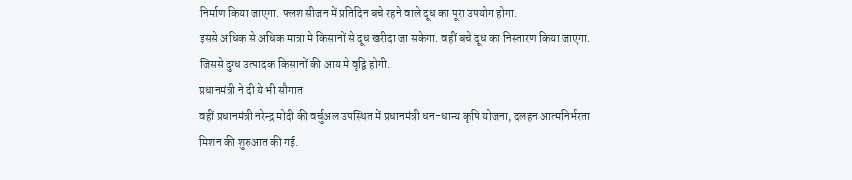निर्माण किया जाएगा. फ्लश सीजन में प्रतिदिन बचे रहने वाले दूध का पूरा उपयोग होगा.
इससे अधिक से अधिक मात्रा मे किसानों से दूध खरीदा जा सकेगा. वहीं बचे दूध का निस्तारण किया जाएगा. जिससे दुग्ध उत्पादक किसानों की आय मे वृद्वि होगी.
प्रधानमंत्री ने दी ये भी सौगात
वहीं प्रधानमंत्री नरेन्द्र मोदी की वर्चुअल उपस्थित में प्रधानमंत्री धन-धान्य कृषि योजना, दलहन आत्मनिर्भरता मिशन की शुरुआत की गई.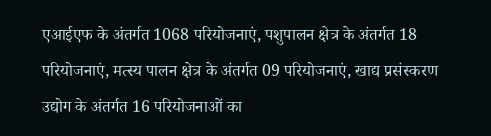एआईएफ के अंतर्गत 1068 परियोजनाएं, पशुपालन क्षेत्र के अंतर्गत 18 परियोजनाएं, मत्स्य पालन क्षेत्र के अंतर्गत 09 परियोजनाएं, खाद्य प्रसंस्करण उद्योग के अंतर्गत 16 परियोजनाओं का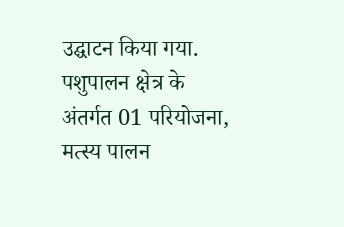उद्घाटन किया गया.
पशुपालन क्षेत्र के अंतर्गत 01 परियोजना, मत्स्य पालन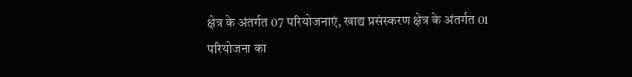क्षेत्र के अंतर्गत 07 परियोजनाएं, खाद्य प्रसंस्करण क्षेत्र के अंतर्गत 01 परियोजना का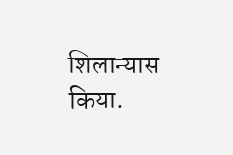शिलान्यास किया.